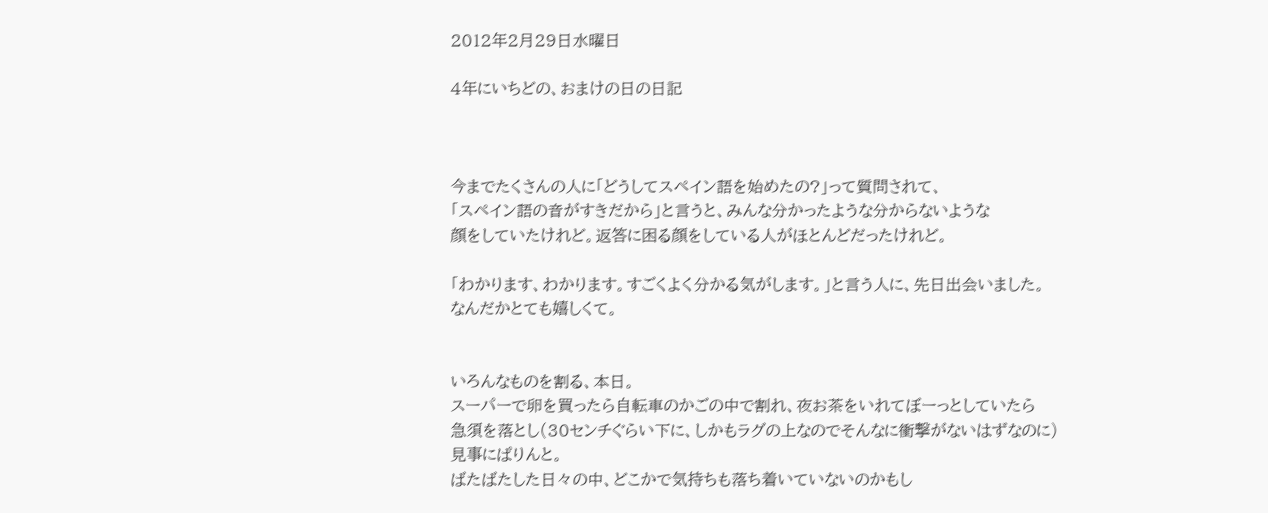2012年2月29日水曜日

4年にいちどの、おまけの日の日記



今までたくさんの人に「どうしてスペイン語を始めたの?」って質問されて、
「スペイン語の音がすきだから」と言うと、みんな分かったような分からないような
顔をしていたけれど。返答に困る顔をしている人がほとんどだったけれど。

「わかります、わかります。すごくよく分かる気がします。」と言う人に、先日出会いました。
なんだかとても嬉しくて。


いろんなものを割る、本日。
スーパーで卵を買ったら自転車のかごの中で割れ、夜お茶をいれてぼーっとしていたら
急須を落とし(30センチぐらい下に、しかもラグの上なのでそんなに衝撃がないはずなのに)
見事にぱりんと。
ばたばたした日々の中、どこかで気持ちも落ち着いていないのかもし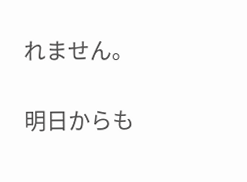れません。

明日からも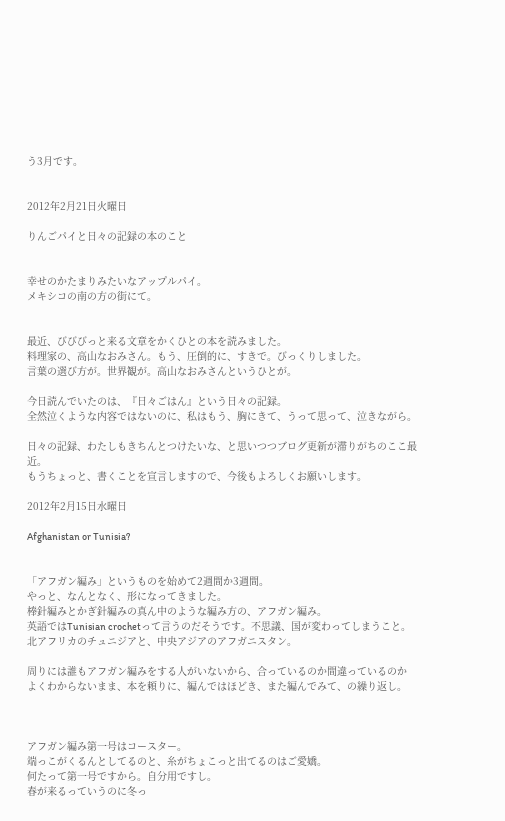う3月です。


2012年2月21日火曜日

りんごパイと日々の記録の本のこと


幸せのかたまりみたいなアップルパイ。
メキシコの南の方の街にて。


最近、びびびっと来る文章をかくひとの本を読みました。
料理家の、高山なおみさん。もう、圧倒的に、すきで。びっくりしました。
言葉の選び方が。世界観が。高山なおみさんというひとが。

今日読んでいたのは、『日々ごはん』という日々の記録。
全然泣くような内容ではないのに、私はもう、胸にきて、うって思って、泣きながら。

日々の記録、わたしもきちんとつけたいな、と思いつつブログ更新が滞りがちのここ最近。
もうちょっと、書くことを宣言しますので、今後もよろしくお願いします。

2012年2月15日水曜日

Afghanistan or Tunisia?


「アフガン編み」というものを始めて2週間か3週間。
やっと、なんとなく、形になってきました。
棒針編みとかぎ針編みの真ん中のような編み方の、アフガン編み。
英語ではTunisian crochetって言うのだそうです。不思議、国が変わってしまうこと。
北アフリカのチュニジアと、中央アジアのアフガニスタン。

周りには誰もアフガン編みをする人がいないから、合っているのか間違っているのか
よくわからないまま、本を頼りに、編んではほどき、また編んでみて、の繰り返し。



アフガン編み第一号はコースター。
端っこがくるんとしてるのと、糸がちょこっと出てるのはご愛嬌。
何たって第一号ですから。自分用ですし。
春が来るっていうのに冬っ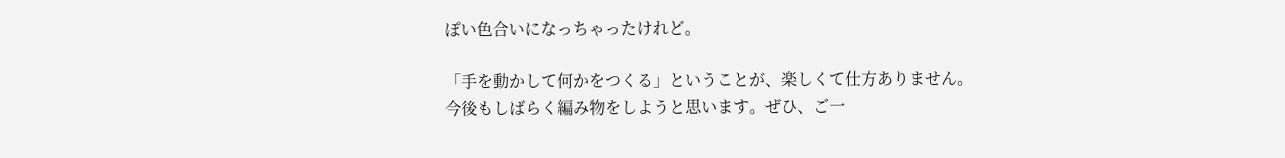ぽい色合いになっちゃったけれど。

「手を動かして何かをつくる」ということが、楽しくて仕方ありません。
今後もしばらく編み物をしようと思います。ぜひ、ご一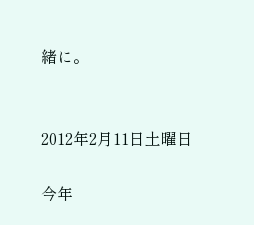緒に。


2012年2月11日土曜日

今年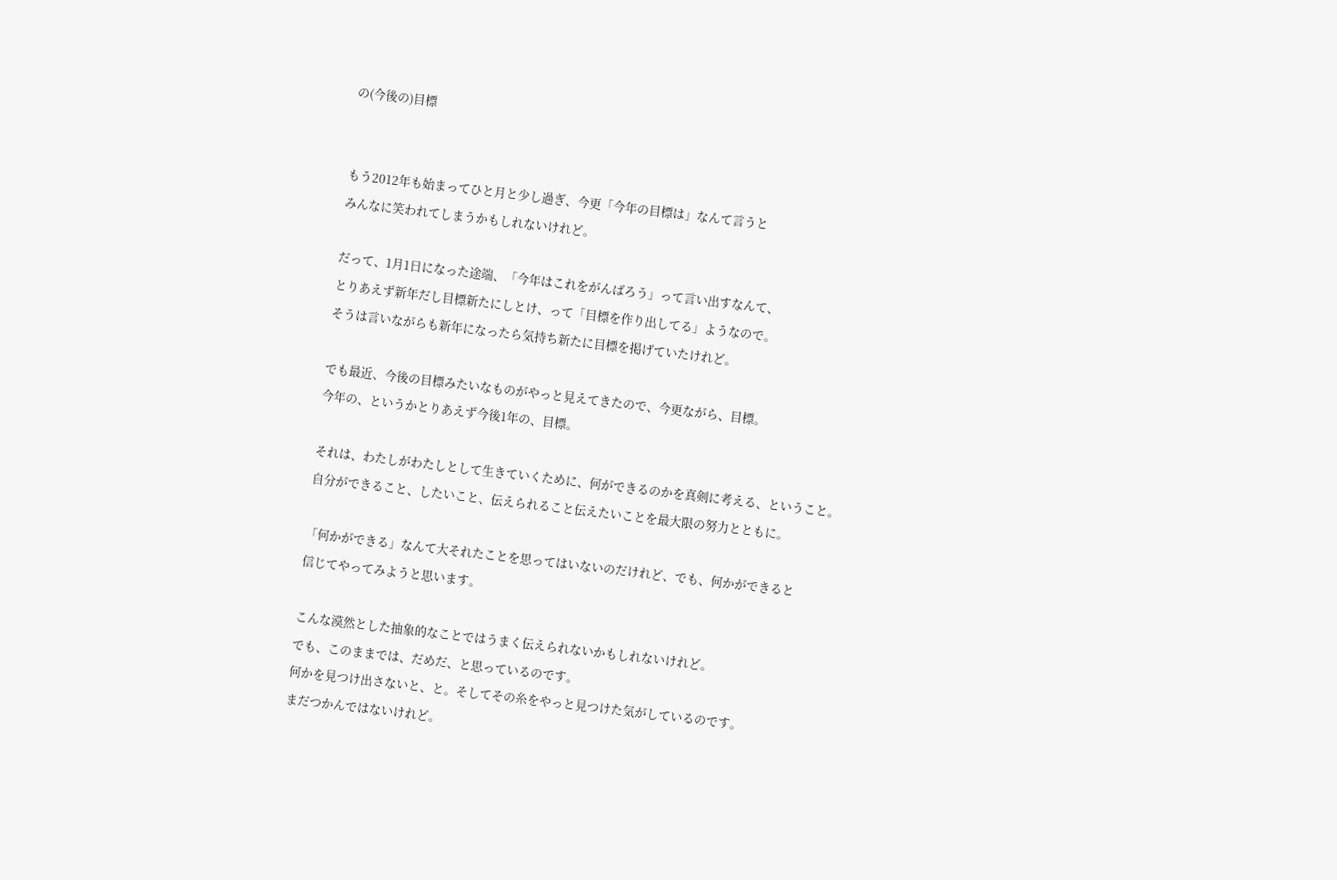の(今後の)目標


もう2012年も始まってひと月と少し過ぎ、今更「今年の目標は」なんて言うと
みんなに笑われてしまうかもしれないけれど。

だって、1月1日になった途端、「今年はこれをがんばろう」って言い出すなんて、
とりあえず新年だし目標新たにしとけ、って「目標を作り出してる」ようなので。
そうは言いながらも新年になったら気持ち新たに目標を掲げていたけれど。

でも最近、今後の目標みたいなものがやっと見えてきたので、今更ながら、目標。
今年の、というかとりあえず今後1年の、目標。

それは、わたしがわたしとして生きていくために、何ができるのかを真剣に考える、ということ。
自分ができること、したいこと、伝えられること伝えたいことを最大限の努力とともに。

「何かができる」なんて大それたことを思ってはいないのだけれど、でも、何かができると
信じてやってみようと思います。

こんな漠然とした抽象的なことではうまく伝えられないかもしれないけれど。
でも、このままでは、だめだ、と思っているのです。
何かを見つけ出さないと、と。そしてその糸をやっと見つけた気がしているのです。
まだつかんではないけれど。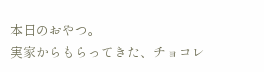本日のおやつ。
実家からもらってきた、チョコレ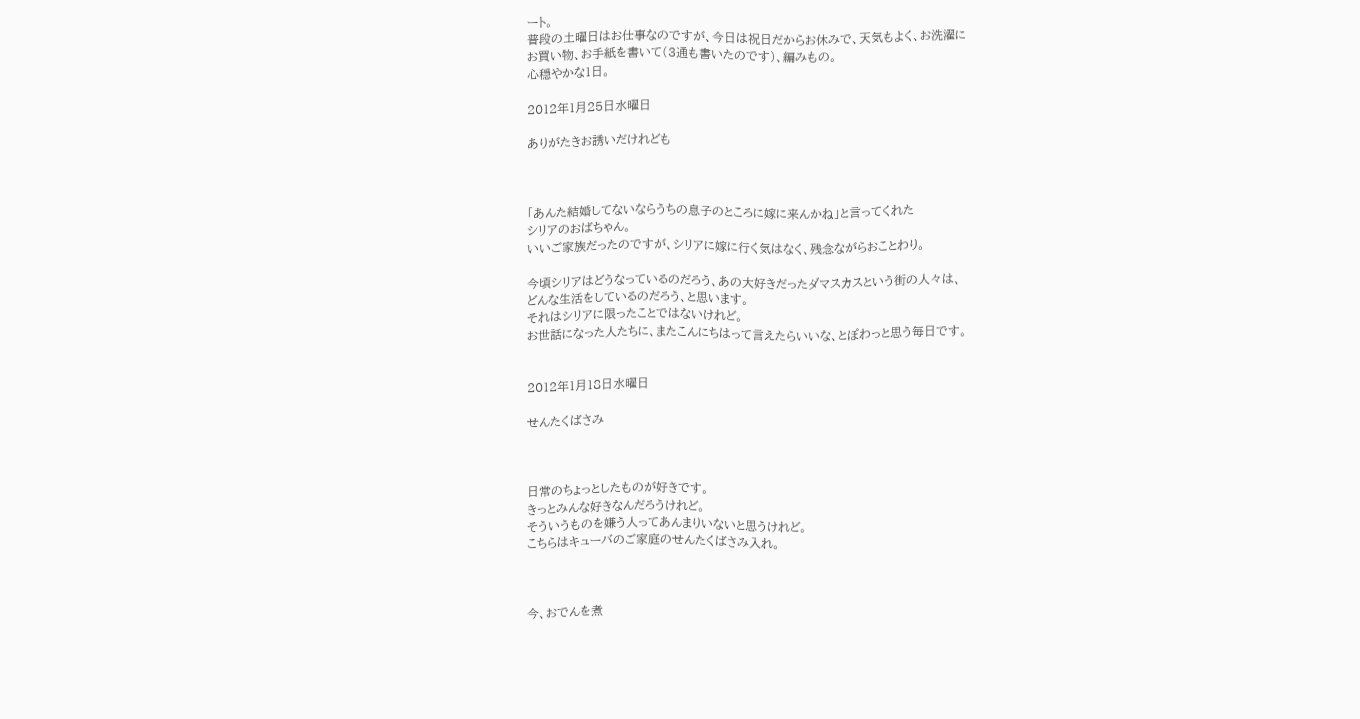ート。
普段の土曜日はお仕事なのですが、今日は祝日だからお休みで、天気もよく、お洗濯に
お買い物、お手紙を書いて(3通も書いたのです)、編みもの。
心穏やかな1日。

2012年1月25日水曜日

ありがたきお誘いだけれども



「あんた結婚してないならうちの息子のところに嫁に来んかね」と言ってくれた
シリアのおばちゃん。
いいご家族だったのですが、シリアに嫁に行く気はなく、残念ながらおことわり。

今頃シリアはどうなっているのだろう、あの大好きだったダマスカスという街の人々は、
どんな生活をしているのだろう、と思います。
それはシリアに限ったことではないけれど。
お世話になった人たちに、またこんにちはって言えたらいいな、とぽわっと思う毎日です。


2012年1月18日水曜日

せんたくばさみ



日常のちょっとしたものが好きです。
きっとみんな好きなんだろうけれど。
そういうものを嫌う人ってあんまりいないと思うけれど。
こちらはキューバのご家庭のせんたくばさみ入れ。



今、おでんを煮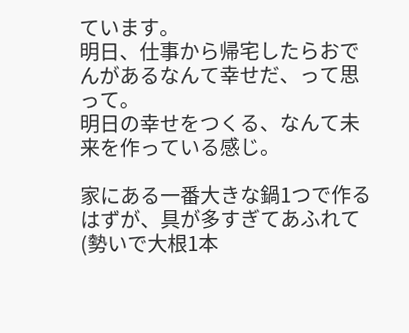ています。
明日、仕事から帰宅したらおでんがあるなんて幸せだ、って思って。
明日の幸せをつくる、なんて未来を作っている感じ。

家にある一番大きな鍋1つで作るはずが、具が多すぎてあふれて
(勢いで大根1本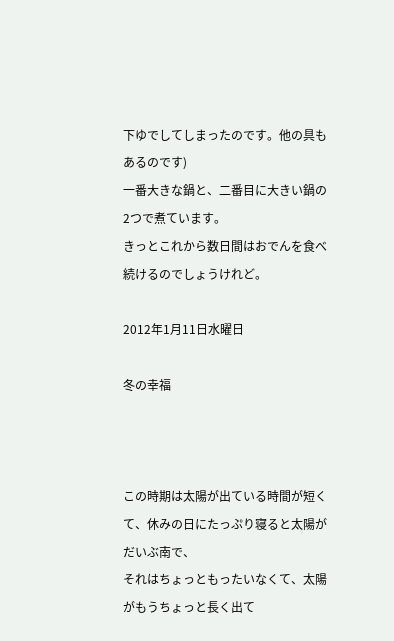下ゆでしてしまったのです。他の具もあるのです)
一番大きな鍋と、二番目に大きい鍋の2つで煮ています。
きっとこれから数日間はおでんを食べ続けるのでしょうけれど。

2012年1月11日水曜日

冬の幸福



この時期は太陽が出ている時間が短くて、休みの日にたっぷり寝ると太陽がだいぶ南で、
それはちょっともったいなくて、太陽がもうちょっと長く出て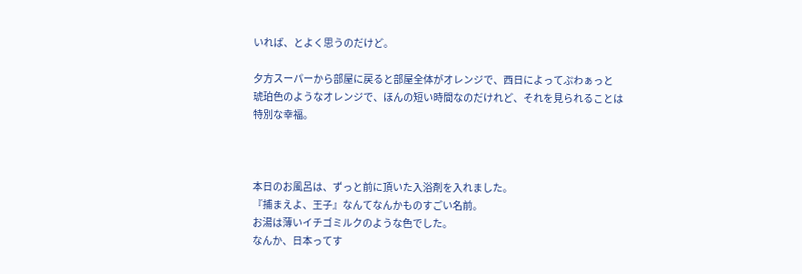いれば、とよく思うのだけど。

夕方スーパーから部屋に戻ると部屋全体がオレンジで、西日によってぷわぁっと
琥珀色のようなオレンジで、ほんの短い時間なのだけれど、それを見られることは
特別な幸福。



本日のお風呂は、ずっと前に頂いた入浴剤を入れました。
『捕まえよ、王子』なんてなんかものすごい名前。
お湯は薄いイチゴミルクのような色でした。
なんか、日本ってす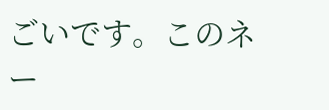ごいです。このネー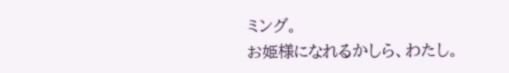ミング。
お姫様になれるかしら、わたし。